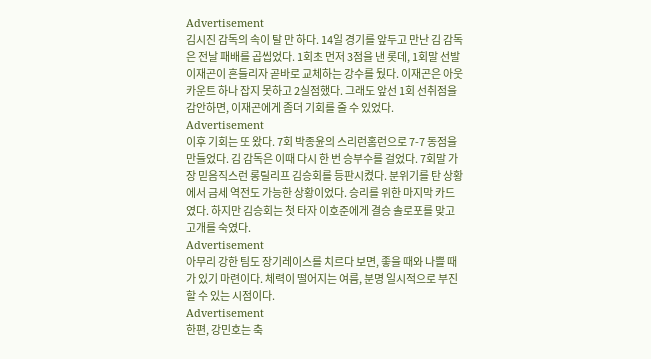Advertisement
김시진 감독의 속이 탈 만 하다. 14일 경기를 앞두고 만난 김 감독은 전날 패배를 곱씹었다. 1회초 먼저 3점을 낸 롯데, 1회말 선발 이재곤이 흔들리자 곧바로 교체하는 강수를 뒀다. 이재곤은 아웃카운트 하나 잡지 못하고 2실점했다. 그래도 앞선 1회 선취점을 감안하면, 이재곤에게 좀더 기회를 줄 수 있었다.
Advertisement
이후 기회는 또 왔다. 7회 박종윤의 스리런홈런으로 7-7 동점을 만들었다. 김 감독은 이때 다시 한 번 승부수를 걸었다. 7회말 가장 믿음직스런 롱릴리프 김승회를 등판시켰다. 분위기를 탄 상황에서 금세 역전도 가능한 상황이었다. 승리를 위한 마지막 카드였다. 하지만 김승회는 첫 타자 이호준에게 결승 솔로포를 맞고 고개를 숙였다.
Advertisement
아무리 강한 팀도 장기레이스를 치르다 보면, 좋을 때와 나쁠 때가 있기 마련이다. 체력이 떨어지는 여름, 분명 일시적으로 부진할 수 있는 시점이다.
Advertisement
한편, 강민호는 축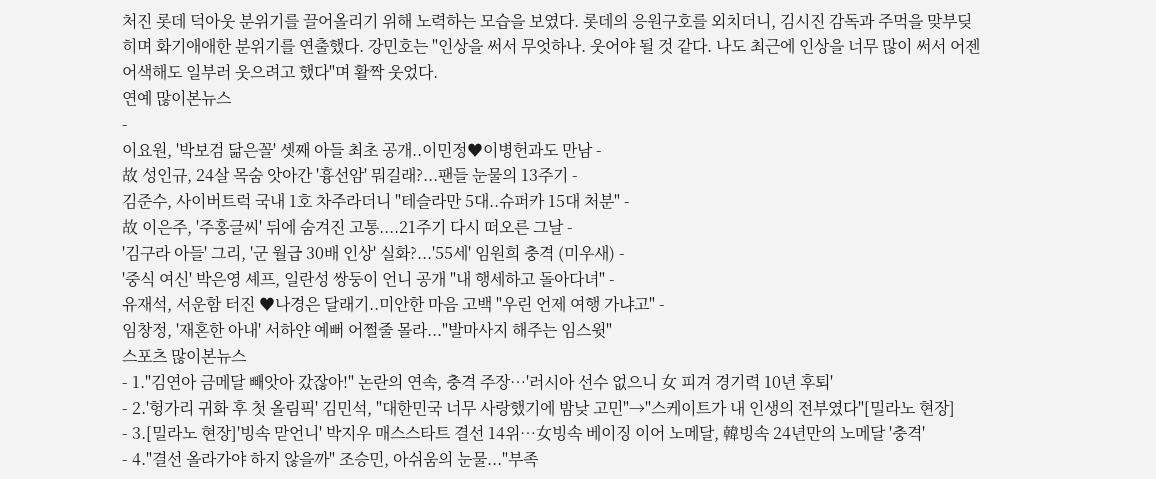처진 롯데 덕아웃 분위기를 끌어올리기 위해 노력하는 모습을 보였다. 롯데의 응원구호를 외치더니, 김시진 감독과 주먹을 맞부딪히며 화기애애한 분위기를 연출했다. 강민호는 "인상을 써서 무엇하나. 웃어야 될 것 같다. 나도 최근에 인상을 너무 많이 써서 어젠 어색해도 일부러 웃으려고 했다"며 활짝 웃었다.
연예 많이본뉴스
-
이요원, '박보검 닮은꼴' 셋째 아들 최초 공개..이민정♥이병헌과도 만남 -
故 성인규, 24살 목숨 앗아간 '흉선암' 뭐길래?...팬들 눈물의 13주기 -
김준수, 사이버트럭 국내 1호 차주라더니 "테슬라만 5대..슈퍼카 15대 처분" -
故 이은주, '주홍글씨' 뒤에 숨겨진 고통....21주기 다시 떠오른 그날 -
'김구라 아들' 그리, '군 월급 30배 인상' 실화?...'55세' 임원희 충격 (미우새) -
'중식 여신' 박은영 셰프, 일란성 쌍둥이 언니 공개 "내 행세하고 돌아다녀" -
유재석, 서운함 터진 ♥나경은 달래기..미안한 마음 고백 "우린 언제 여행 가냐고" -
임창정, '재혼한 아내' 서하얀 예뻐 어쩔줄 몰라..."발마사지 해주는 임스윗"
스포츠 많이본뉴스
- 1."김연아 금메달 빼앗아 갔잖아!" 논란의 연속, 충격 주장…'러시아 선수 없으니 女 피겨 경기력 10년 후퇴'
- 2.'헝가리 귀화 후 첫 올림픽' 김민석, "대한민국 너무 사랑했기에 밤낮 고민"→"스케이트가 내 인생의 전부였다"[밀라노 현장]
- 3.[밀라노 현장]'빙속 맏언니' 박지우 매스스타트 결선 14위…女빙속 베이징 이어 노메달, 韓빙속 24년만의 노메달 '충격'
- 4."결선 올라가야 하지 않을까" 조승민, 아쉬움의 눈물..."부족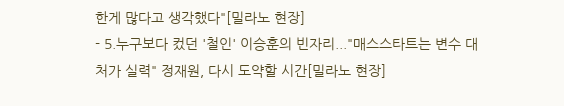한게 많다고 생각했다"[밀라노 현장]
- 5.누구보다 컸던 '철인' 이승훈의 빈자리..."매스스타트는 변수 대처가 실력" 정재원, 다시 도약할 시간[밀라노 현장]